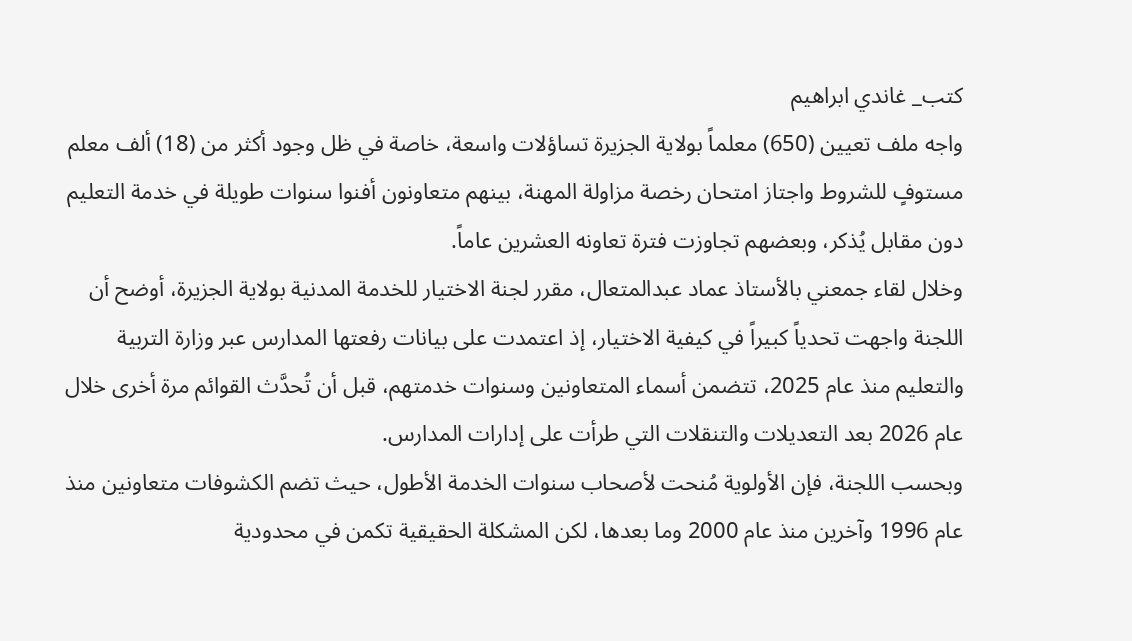كتب_ غاندي ابراهيم
واجه ملف تعيين (650) معلماً بولاية الجزيرة تساؤلات واسعة، خاصة في ظل وجود أكثر من (18) ألف معلم مستوفٍ للشروط واجتاز امتحان رخصة مزاولة المهنة، بينهم متعاونون أفنوا سنوات طويلة في خدمة التعليم دون مقابل يُذكر، وبعضهم تجاوزت فترة تعاونه العشرين عاماً.
وخلال لقاء جمعني بالأستاذ عماد عبدالمتعال، مقرر لجنة الاختيار للخدمة المدنية بولاية الجزيرة، أوضح أن اللجنة واجهت تحدياً كبيراً في كيفية الاختيار، إذ اعتمدت على بيانات رفعتها المدارس عبر وزارة التربية والتعليم منذ عام 2025، تتضمن أسماء المتعاونين وسنوات خدمتهم، قبل أن تُحدَّث القوائم مرة أخرى خلال عام 2026 بعد التعديلات والتنقلات التي طرأت على إدارات المدارس.
وبحسب اللجنة، فإن الأولوية مُنحت لأصحاب سنوات الخدمة الأطول، حيث تضم الكشوفات متعاونين منذ عام 1996 وآخرين منذ عام 2000 وما بعدها، لكن المشكلة الحقيقية تكمن في محدودية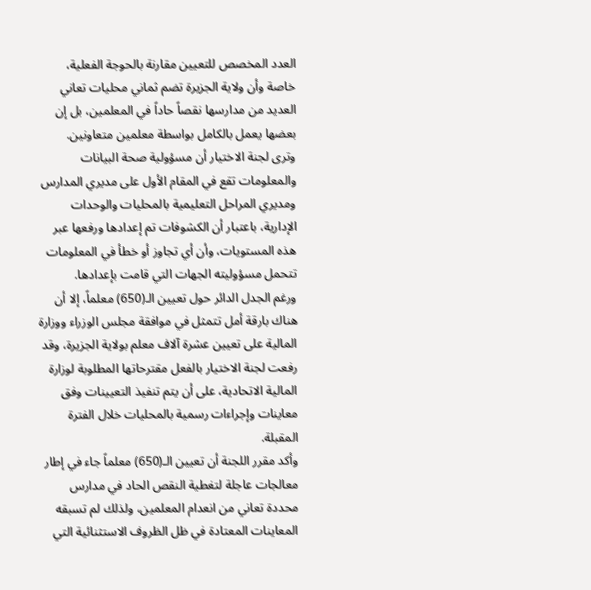العدد المخصص للتعيين مقارنة بالحوجة الفعلية، خاصة وأن ولاية الجزيرة تضم ثماني محليات تعاني العديد من مدارسها نقصاً حاداً في المعلمين، بل إن بعضها يعمل بالكامل بواسطة معلمين متعاونين.
وترى لجنة الاختيار أن مسؤولية صحة البيانات والمعلومات تقع في المقام الأول على مديري المدارس ومديري المراحل التعليمية بالمحليات والوحدات الإدارية، باعتبار أن الكشوفات تم إعدادها ورفعها عبر هذه المستويات، وأن أي تجاوز أو خطأ في المعلومات تتحمل مسؤوليته الجهات التي قامت بإعدادها.
ورغم الجدل الدائر حول تعيين الـ(650) معلماً، إلا أن هناك بارقة أمل تتمثل في موافقة مجلس الوزراء ووزارة المالية على تعيين عشرة آلاف معلم بولاية الجزيرة، وقد رفعت لجنة الاختيار بالفعل مقترحاتها المطلوبة لوزارة المالية الاتحادية، على أن يتم تنفيذ التعيينات وفق معاينات وإجراءات رسمية بالمحليات خلال الفترة المقبلة.
وأكد مقرر اللجنة أن تعيين الـ(650) معلماً جاء في إطار معالجات عاجلة لتغطية النقص الحاد في مدارس محددة تعاني من انعدام المعلمين، ولذلك لم تسبقه المعاينات المعتادة في ظل الظروف الاستثنائية التي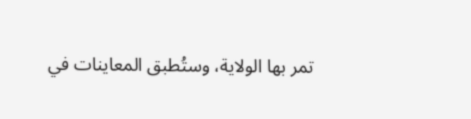تمر بها الولاية، وستُطبق المعاينات في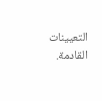التعيينات القادمة.